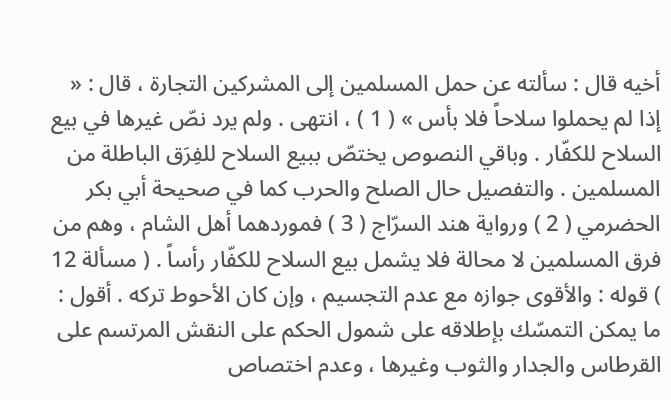أخيه قال : سألته عن حمل المسلمين إلى المشركين التجارة ، قال : « إذا لم يحملوا سلاحاً فلا بأس » ( 1 ) ، انتهى . ولم يرد نصّ غيرها في بيع السلاح للكفّار . وباقي النصوص يختصّ ببيع السلاح للفِرَق الباطلة من المسلمين . والتفصيل حال الصلح والحرب كما في صحيحة أبي بكر الحضرمي ( 2 ) ورواية هند السرّاج ( 3 ) فموردهما أهل الشام ، وهم من فرق المسلمين لا محالة فلا يشمل بيع السلاح للكفّار رأساً . ( مسألة 12 ) قوله : والأقوى جوازه مع عدم التجسيم ، وإن كان الأحوط تركه . أقول : ما يمكن التمسّك بإطلاقه على شمول الحكم على النقش المرتسم على القرطاس والجدار والثوب وغيرها ، وعدم اختصاص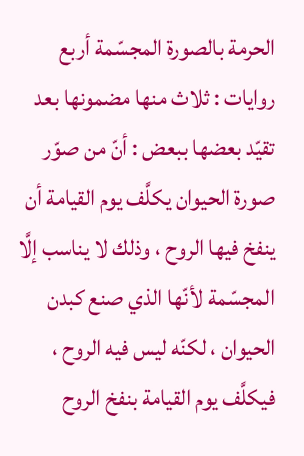الحرمة بالصورة المجسّمة أربع روايات : ثلاث منها مضمونها بعد تقيّد بعضها ببعض : أنّ من صوّر صورة الحيوان يكلَّف يوم القيامة أن ينفخ فيها الروح ، وذلك لا يناسب إلَّا المجسّمة لأنّها الذي صنع كبدن الحيوان ، لكنّه ليس فيه الروح ، فيكلَّف يوم القيامة بنفخ الروح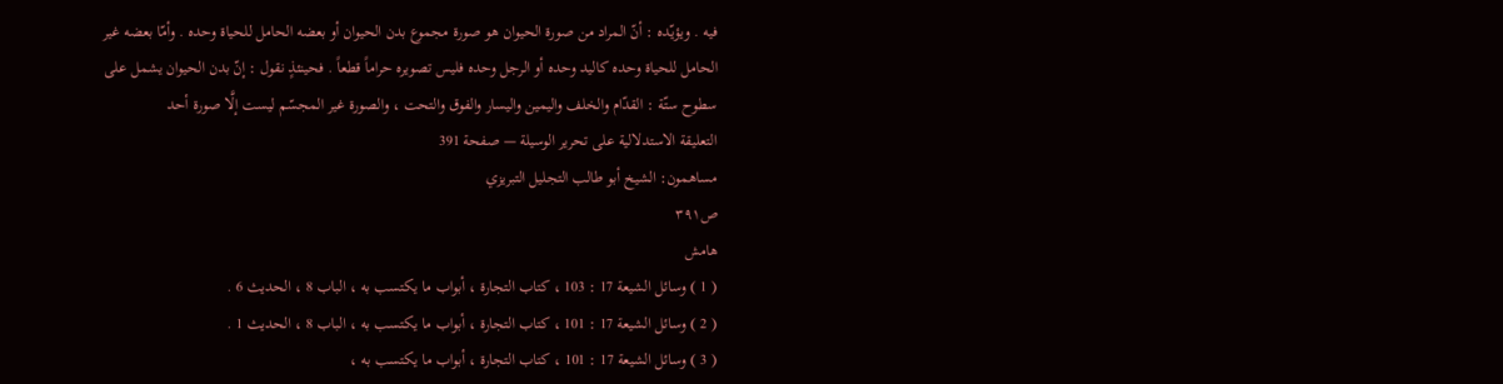فيه . ويؤيّده : أنّ المراد من صورة الحيوان هو صورة مجموع بدن الحيوان أو بعضه الحامل للحياة وحده . وأمّا بعضه غير الحامل للحياة وحده كاليد وحده أو الرجل وحده فليس تصويره حراماً قطعاً . فحينئذٍ نقول : إنّ بدن الحيوان يشمل على سطوح ستّة : القدّام والخلف واليمين واليسار والفوق والتحت ، والصورة غير المجسّم ليست إلَّا صورة أحد
التعليقة الاستدلالية على تحرير الوسيلة — صفحة 391
مساهمون: الشيخ أبو طالب التجليل التبريزي
ص٣٩١
هامش
( 1 ) وسائل الشيعة 17 : 103 ، كتاب التجارة ، أبواب ما يكتسب به ، الباب 8 ، الحديث 6 .
( 2 ) وسائل الشيعة 17 : 101 ، كتاب التجارة ، أبواب ما يكتسب به ، الباب 8 ، الحديث 1 .
( 3 ) وسائل الشيعة 17 : 101 ، كتاب التجارة ، أبواب ما يكتسب به ،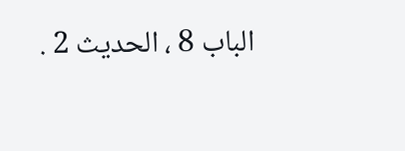الباب 8 ، الحديث 2 .